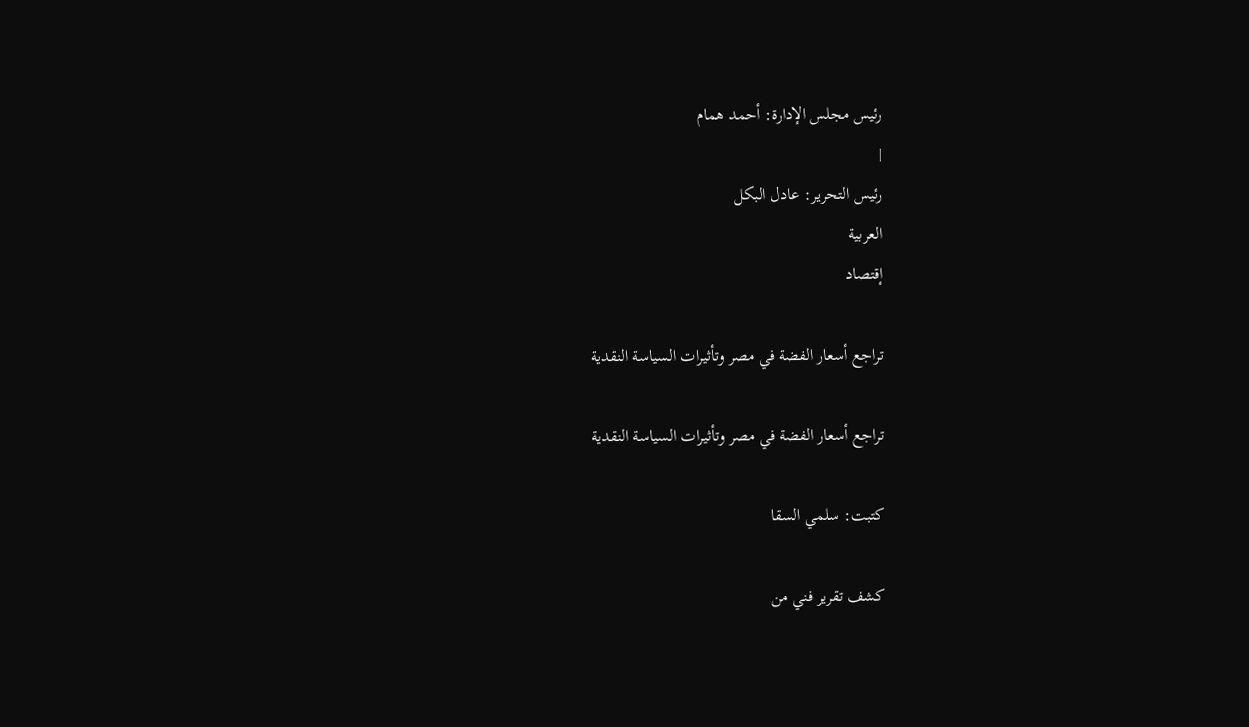رئيس مجلس الإدارة: أحمد همام
|
رئيس التحرير: عادل البكل
العربية
إقتصاد

تراجع أسعار الفضة في مصر وتأثيرات السياسة النقدية

تراجع أسعار الفضة في مصر وتأثيرات السياسة النقدية

كتبت: سلمي السقا

كشف تقرير فني من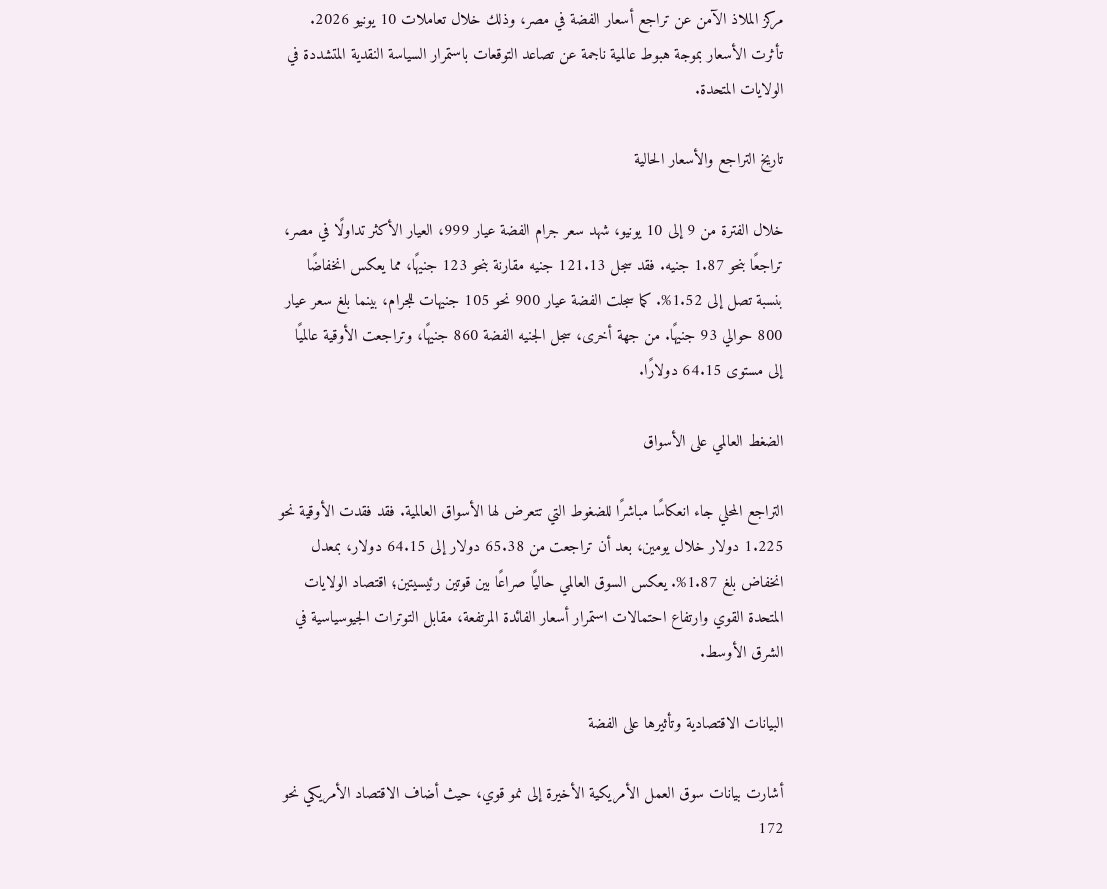مركز الملاذ الآمن عن تراجع أسعار الفضة في مصر، وذلك خلال تعاملات 10 يونيو 2026. تأثرت الأسعار بموجة هبوط عالمية ناجمة عن تصاعد التوقعات باستمرار السياسة النقدية المتشددة في الولايات المتحدة.

تاريخ التراجع والأسعار الحالية

خلال الفترة من 9 إلى 10 يونيو، شهد سعر جرام الفضة عيار 999، العيار الأكثر تداولًا في مصر، تراجعًا بنحو 1.87 جنيه. فقد سجل 121.13 جنيه مقارنة بنحو 123 جنيهًا، مما يعكس انخفاضًا بنسبة تصل إلى 1.52%. كما سجلت الفضة عيار 900 نحو 105 جنيهات للجرام، بينما بلغ سعر عيار 800 حوالي 93 جنيهًا. من جهة أخرى، سجل الجنيه الفضة 860 جنيهًا، وتراجعت الأوقية عالميًا إلى مستوى 64.15 دولارًا.

الضغط العالمي على الأسواق

التراجع المحلي جاء انعكاسًا مباشرًا للضغوط التي تتعرض لها الأسواق العالمية. فقد فقدت الأوقية نحو 1.225 دولار خلال يومين، بعد أن تراجعت من 65.38 دولار إلى 64.15 دولار، بمعدل انخفاض بلغ 1.87%. يعكس السوق العالمي حاليًا صراعًا بين قوتين رئيسيتين؛ اقتصاد الولايات المتحدة القوي وارتفاع احتمالات استمرار أسعار الفائدة المرتفعة، مقابل التوترات الجيوسياسية في الشرق الأوسط.

البيانات الاقتصادية وتأثيرها على الفضة

أشارت بيانات سوق العمل الأمريكية الأخيرة إلى نمو قوي، حيث أضاف الاقتصاد الأمريكي نحو 172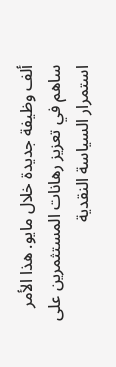ألف وظيفة جديدة خلال مايو. هذا الأمر ساهم في تعزيز رهانات المستثمرين على استمرار السياسة النقدية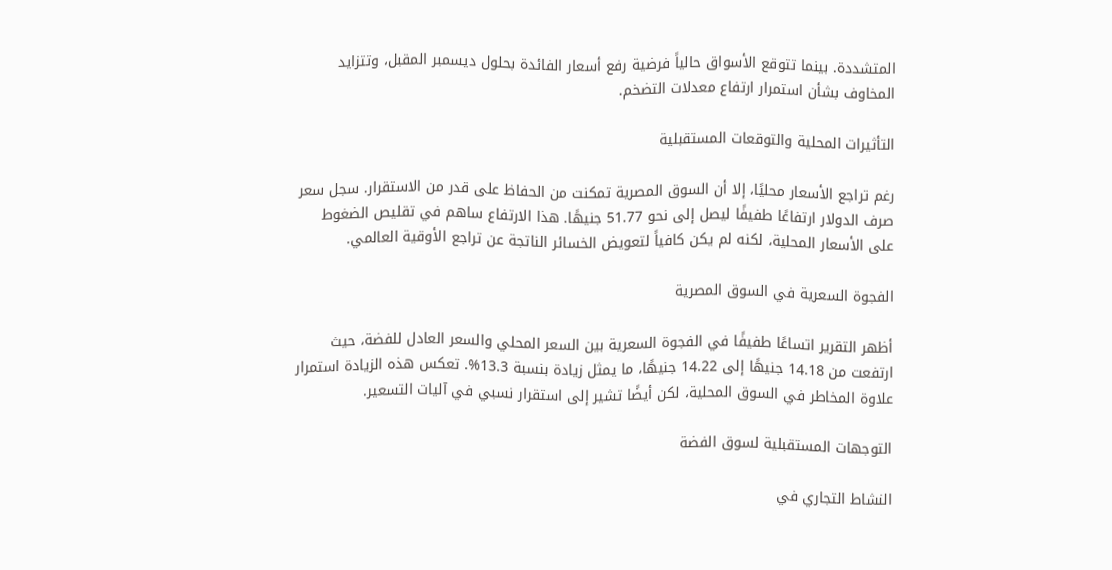المتشددة. بينما تتوقع الأسواق حالياً فرضية رفع أسعار الفائدة بحلول ديسمبر المقبل، وتتزايد المخاوف بشأن استمرار ارتفاع معدلات التضخم.

التأثيرات المحلية والتوقعات المستقبلية

رغم تراجع الأسعار محليًا، إلا أن السوق المصرية تمكنت من الحفاظ على قدر من الاستقرار. سجل سعر صرف الدولار ارتفاعًا طفيفًا ليصل إلى نحو 51.77 جنيهًا. هذا الارتفاع ساهم في تقليص الضغوط على الأسعار المحلية، لكنه لم يكن كافياً لتعويض الخسائر الناتجة عن تراجع الأوقية العالمي.

الفجوة السعرية في السوق المصرية

أظهر التقرير اتساعًا طفيفًا في الفجوة السعرية بين السعر المحلي والسعر العادل للفضة، حيث ارتفعت من 14.18 جنيهًا إلى 14.22 جنيهًا، ما يمثل زيادة بنسبة 13.3%. تعكس هذه الزيادة استمرار علاوة المخاطر في السوق المحلية، لكن أيضًا تشير إلى استقرار نسبي في آليات التسعير.

التوجهات المستقبلية لسوق الفضة

النشاط التجاري في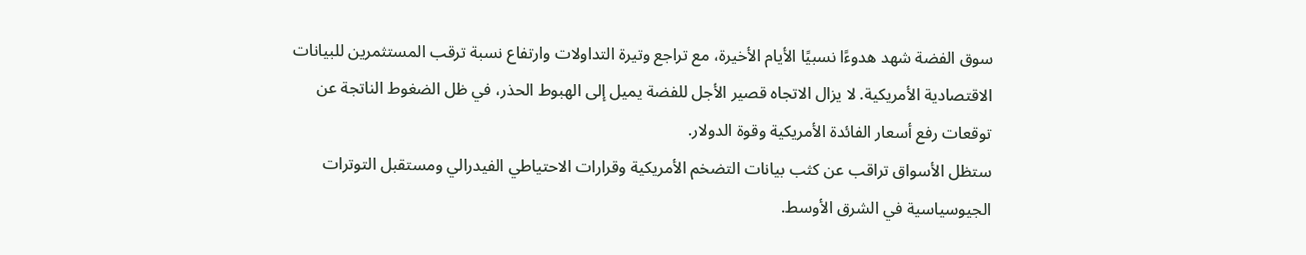سوق الفضة شهد هدوءًا نسبيًا الأيام الأخيرة، مع تراجع وتيرة التداولات وارتفاع نسبة ترقب المستثمرين للبيانات الاقتصادية الأمريكية. لا يزال الاتجاه قصير الأجل للفضة يميل إلى الهبوط الحذر، في ظل الضغوط الناتجة عن توقعات رفع أسعار الفائدة الأمريكية وقوة الدولار.
ستظل الأسواق تراقب عن كثب بيانات التضخم الأمريكية وقرارات الاحتياطي الفيدرالي ومستقبل التوترات الجيوسياسية في الشرق الأوسط.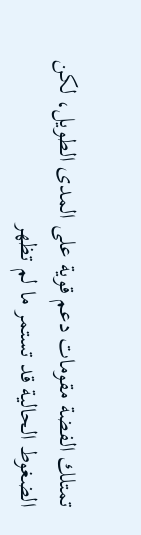تمتلك الفضة مقومات دعم قوية على المدى الطويل، لكن الضغوط الحالية قد تستمر ما لم تظهر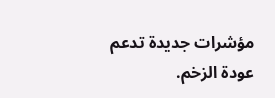مؤشرات جديدة تدعم عودة الزخم.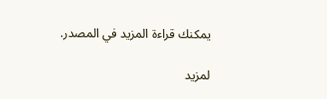يمكنك قراءة المزيد في المصدر.

لمزيد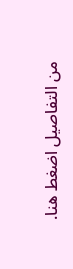من التفاصيل اضغط هنا.